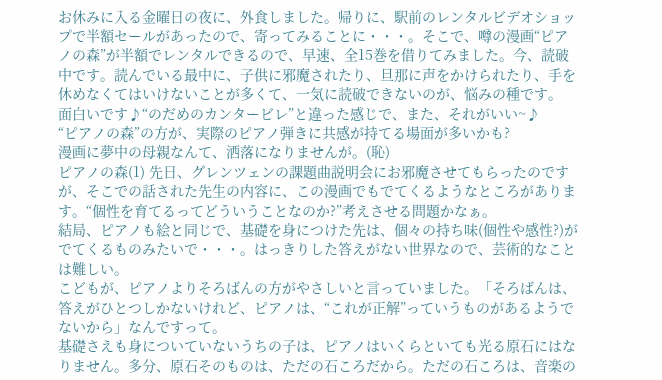お休みに入る金曜日の夜に、外食しました。帰りに、駅前のレンタルビデオショップで半額セールがあったので、寄ってみることに・・・。そこで、噂の漫画“ピアノの森”が半額でレンタルできるので、早速、全15巻を借りてみました。今、読破中です。読んでいる最中に、子供に邪魔されたり、旦那に声をかけられたり、手を休めなくてはいけないことが多くて、一気に読破できないのが、悩みの種です。
面白いです♪“のだめのカンタービレ”と違った感じで、また、それがいい~♪
“ピアノの森”の方が、実際のピアノ弾きに共感が持てる場面が多いかも?
漫画に夢中の母親なんて、洒落になりませんが。(恥)
ピアノの森(1) 先日、グレンツェンの課題曲説明会にお邪魔させてもらったのですが、そこでの話された先生の内容に、この漫画でもでてくるようなところがあります。“個性を育てるってどういうことなのか?”考えさせる問題かなぁ。
結局、ピアノも絵と同じで、基礎を身につけた先は、個々の持ち味(個性や感性?)がでてくるものみたいで・・・。はっきりした答えがない世界なので、芸術的なことは難しい。
こどもが、ピアノよりそろばんの方がやさしいと言っていました。「そろばんは、答えがひとつしかないけれど、ピアノは、“これが正解”っていうものがあるようでないから」なんですって。
基礎さえも身についていないうちの子は、ピアノはいくらといても光る原石にはなりません。多分、原石そのものは、ただの石ころだから。ただの石ころは、音楽の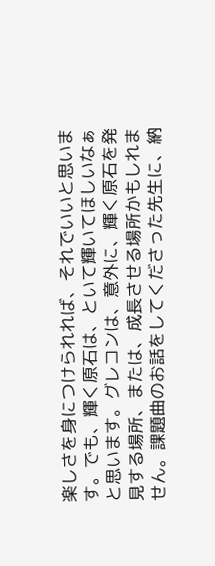楽しさを身につけられれば、それでいいと思います。でも、輝く原石は、といて輝いてほしいなぁと思います。グレコンは、意外に、輝く原石を発見する場所、または、成長させる場所かもしれません。課題曲のお話をしてくださった先生に、納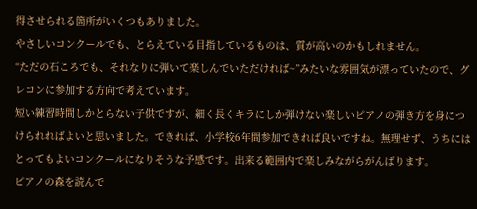得させられる箇所がいくつもありました。
やさしいコンクールでも、とらえている目指しているものは、質が高いのかもしれません。
“ただの石ころでも、それなりに弾いて楽しんでいただければ~”みたいな雰囲気が漂っていたので、グレコンに参加する方向で考えています。
短い練習時間しかとらない子供ですが、細く長くキラにしか弾けない楽しいピアノの弾き方を身につけられればよいと思いました。できれば、小学校6年間参加できれば良いですね。無理せず、うちにはとってもよいコンクールになりそうな予感です。出来る範囲内で楽しみながらがんばります。
ピアノの森を読んで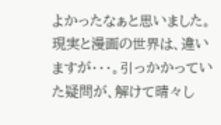よかったなぁと思いました。
現実と漫画の世界は、違いますが・・・。引っかかっていた疑問が、解けて晴々し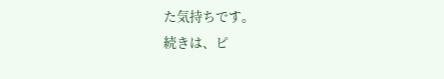た気持ちです。
続きは、ピ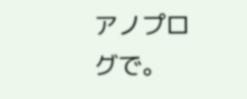アノプログで。